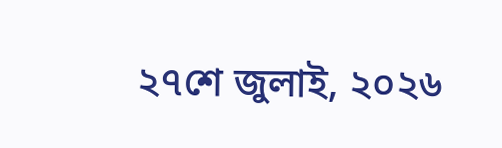২৭শে জুলাই, ২০২৬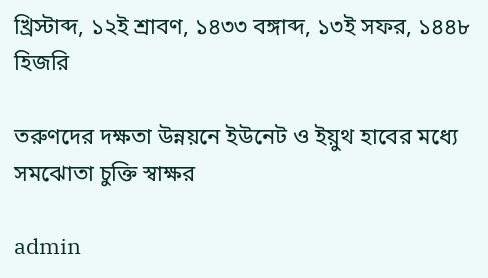খ্রিস্টাব্দ, ১২ই শ্রাবণ, ১৪৩৩ বঙ্গাব্দ, ১৩ই সফর, ১৪৪৮ হিজরি

তরুণদের দক্ষতা উন্নয়নে ইউনেট ও ইয়ুথ হাবের মধ্যে সমঝোতা চুক্তি স্বাক্ষর

admin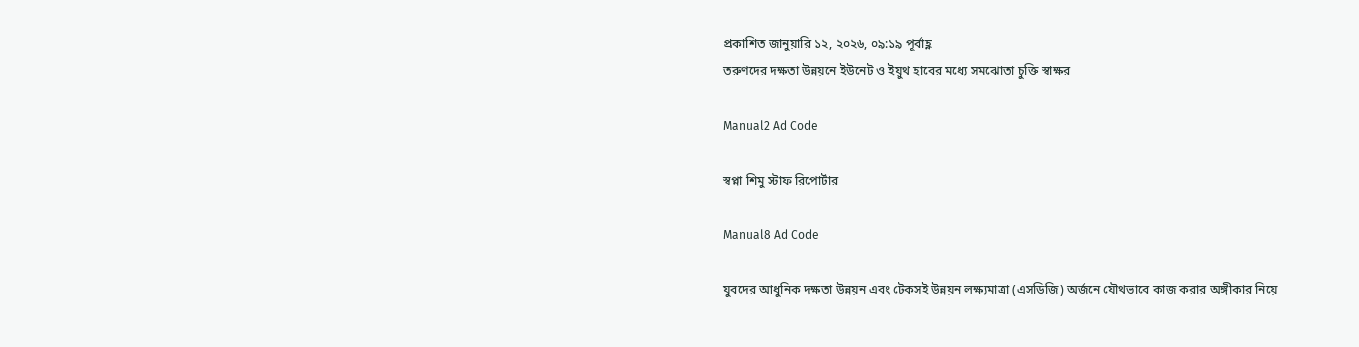প্রকাশিত জানুয়ারি ১২, ২০২৬, ০৯:১৯ পূর্বাহ্ণ
তরুণদের দক্ষতা উন্নয়নে ইউনেট ও ইয়ুথ হাবের মধ্যে সমঝোতা চুক্তি স্বাক্ষর

Manual2 Ad Code

স্বপ্না শিমু স্টাফ রিপোর্টার

Manual8 Ad Code

যুবদের আধুনিক দক্ষতা উন্নয়ন এবং টেকসই উন্নয়ন লক্ষ্যমাত্রা (এসডিজি) অর্জনে যৌথভাবে কাজ করার অঙ্গীকার নিয়ে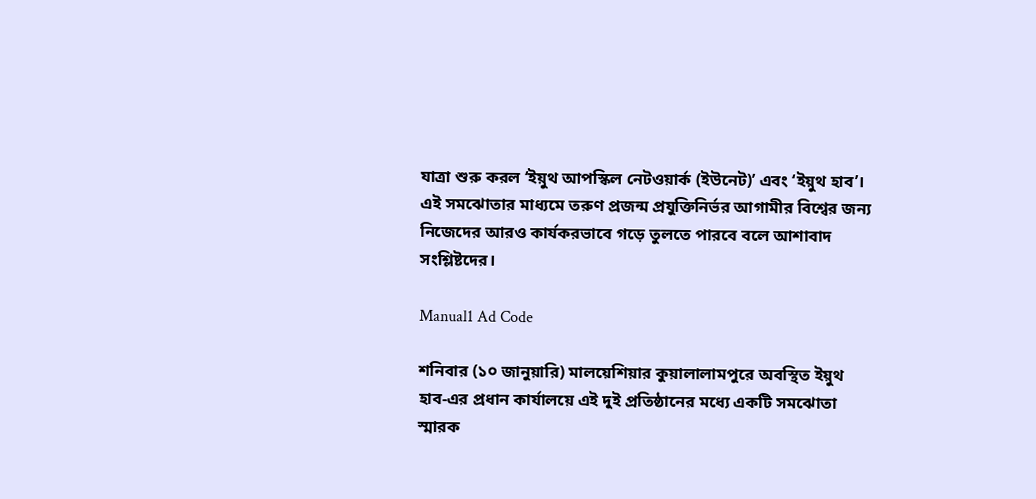যাত্রা শুরু করল ‘ইয়ুথ আপস্কিল নেটওয়ার্ক (ইউনেট)’ এবং ‘ইয়ুথ হাব’।
এই সমঝোতার মাধ্যমে তরুণ প্রজন্ম প্রযুক্তিনির্ভর আগামীর বিশ্বের জন্য নিজেদের আরও কার্যকরভাবে গড়ে তুলতে পারবে বলে আশাবাদ সংশ্লিষ্টদের।

Manual1 Ad Code

শনিবার (১০ জানুয়ারি) মালয়েশিয়ার কুয়ালালামপুরে অবস্থিত ইয়ুথ হাব-এর প্রধান কার্যালয়ে এই দুই প্রতিষ্ঠানের মধ্যে একটি সমঝোতা স্মারক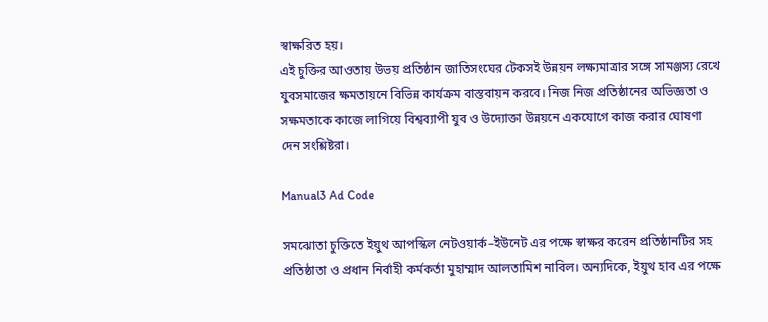স্বাক্ষরিত হয়।
এই চুক্তির আওতায় উভয় প্রতিষ্ঠান জাতিসংঘের টেকসই উন্নয়ন লক্ষ্যমাত্রার সঙ্গে সামঞ্জস্য রেখে যুবসমাজের ক্ষমতায়নে বিভিন্ন কার্যক্রম বাস্তবায়ন করবে। নিজ নিজ প্রতিষ্ঠানের অভিজ্ঞতা ও সক্ষমতাকে কাজে লাগিয়ে বিশ্বব্যাপী যুব ও উদ্যোক্তা উন্নয়নে একযোগে কাজ করার ঘোষণা দেন সংশ্লিষ্টরা।

Manual3 Ad Code

সমঝোতা চুক্তিতে ইয়ুথ আপস্কিল নেটওয়ার্ক–ইউনেট এর পক্ষে স্বাক্ষর করেন প্রতিষ্ঠানটির সহ প্রতিষ্ঠাতা ও প্রধান নির্বাহী কর্মকর্তা মুহাম্মাদ আলতামিশ নাবিল। অন্যদিকে, ইয়ুথ হাব এর পক্ষে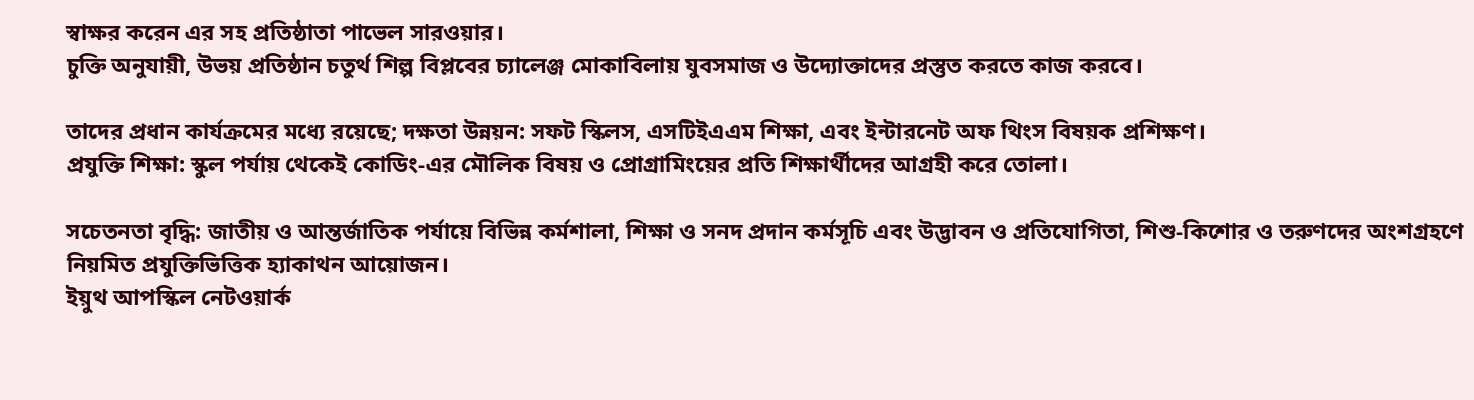স্বাক্ষর করেন এর সহ প্রতিষ্ঠাতা পাভেল সারওয়ার।
চুক্তি অনুযায়ী, উভয় প্রতিষ্ঠান চতুর্থ শিল্প বিপ্লবের চ্যালেঞ্জ মোকাবিলায় যুবসমাজ ও উদ্যোক্তাদের প্রস্তুত করতে কাজ করবে।

তাদের প্রধান কার্যক্রমের মধ্যে রয়েছে; দক্ষতা উন্নয়ন: সফট স্কিলস, এসটিইএএম শিক্ষা, এবং ইন্টারনেট অফ থিংস বিষয়ক প্রশিক্ষণ।
প্রযুক্তি শিক্ষা: স্কুল পর্যায় থেকেই কোডিং-এর মৌলিক বিষয় ও প্রোগ্রামিংয়ের প্রতি শিক্ষার্থীদের আগ্রহী করে তোলা।

সচেতনতা বৃদ্ধি: জাতীয় ও আন্তর্জাতিক পর্যায়ে বিভিন্ন কর্মশালা, শিক্ষা ও সনদ প্রদান কর্মসূচি এবং উদ্ভাবন ও প্রতিযোগিতা, শিশু-কিশোর ও তরুণদের অংশগ্রহণে নিয়মিত প্রযুক্তিভিত্তিক হ্যাকাথন আয়োজন।
ইয়ুথ আপস্কিল নেটওয়ার্ক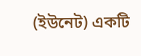(ইউনেট) একটি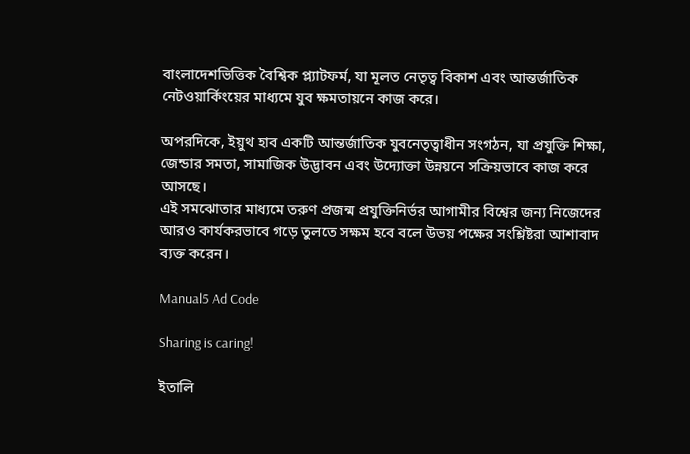বাংলাদেশভিত্তিক বৈশ্বিক প্ল্যাটফর্ম, যা মূলত নেতৃত্ব বিকাশ এবং আন্তর্জাতিক নেটওয়ার্কিংয়ের মাধ্যমে যুব ক্ষমতায়নে কাজ করে।

অপরদিকে, ইয়ুথ হাব একটি আন্তর্জাতিক যুবনেতৃত্বাধীন সংগঠন, যা প্রযুক্তি শিক্ষা, জেন্ডার সমতা, সামাজিক উদ্ভাবন এবং উদ্যোক্তা উন্নয়নে সক্রিয়ভাবে কাজ করে আসছে।
এই সমঝোতার মাধ্যমে তরুণ প্রজন্ম প্রযুক্তিনির্ভর আগামীর বিশ্বের জন্য নিজেদের আরও কার্যকরভাবে গড়ে তুলতে সক্ষম হবে বলে উভয় পক্ষের সংশ্লিষ্টরা আশাবাদ ব্যক্ত করেন।

Manual5 Ad Code

Sharing is caring!

ইতালি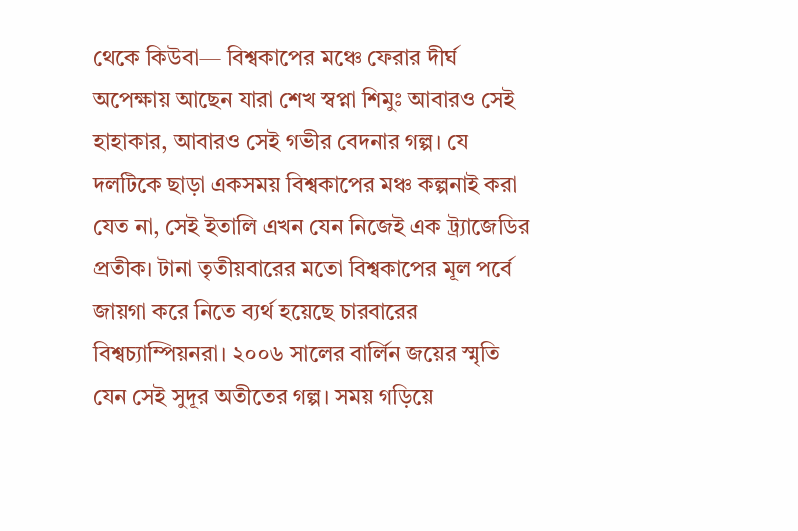থেকে কিউবা— বিশ্বকাপের মঞ্চে ফেরার দীর্ঘ অপেক্ষায় আছেন যারা শেখ স্বপ্না শিমুঃ আবারও সেই হাহাকার, আবারও সেই গভীর বেদনার গল্প। যে দলটিকে ছাড়া একসময় বিশ্বকাপের মঞ্চ কল্পনাই করা যেত না, সেই ইতালি এখন যেন নিজেই এক ট্র্যাজেডির প্রতীক। টানা তৃতীয়বারের মতো বিশ্বকাপের মূল পর্বে জায়গা করে নিতে ব্যর্থ হয়েছে চারবারের বিশ্বচ্যাম্পিয়নরা। ২০০৬ সালের বার্লিন জয়ের স্মৃতি যেন সেই সুদূর অতীতের গল্প। সময় গড়িয়ে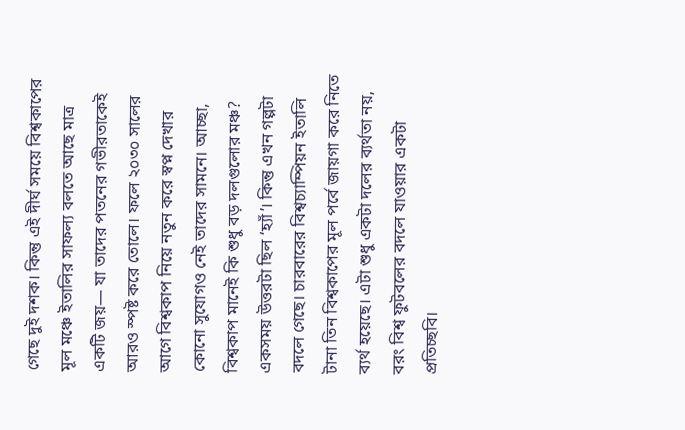গেছে দুই দশক। কিন্তু এই দীর্ঘ সময়ে বিশ্বকাপের মূল মঞ্চে ইতালির সাফল্য বলতে আছে মাত্র একটি জয়— যা তাদের পতনের গভীরতাকেই আরও স্পষ্ট করে তোলে। ফলে ২০৩০ সালের আগে বিশ্বকাপ নিয়ে নতুন করে স্বপ্ন দেখার কোনো সুযোগও নেই তাদের সামনে। আচ্ছা, বিশ্বকাপ মানেই কি শুধু বড় দলগুলোর মঞ্চ? একসময় উত্তরটা ছিল ‘হ্যাঁ’। কিন্তু এখন গল্পটা বদলে গেছে। চারবারের বিশ্বচ্যাম্পিয়ন ইতালি টানা তিন বিশ্বকাপের মূল পর্বে জায়গা করে নিতে ব্যর্থ হয়েছে। এটা শুধু একটা দলের ব্যর্থতা নয়, বরং বিশ্ব ফুটবলের বদলে যাওয়ার একটা প্রতিচ্ছবি।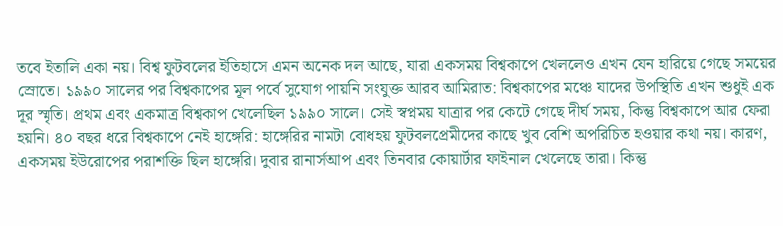তবে ইতালি একা নয়। বিশ্ব ফুটবলের ইতিহাসে এমন অনেক দল আছে, যারা একসময় বিশ্বকাপে খেললেও এখন যেন হারিয়ে গেছে সময়ের স্রোতে। ১৯৯০ সালের পর বিশ্বকাপের মূল পর্বে সুযোগ পায়নি সংযুক্ত আরব আমিরাত: বিশ্বকাপের মঞ্চে যাদের উপস্থিতি এখন শুধুই এক দূর স্মৃতি। প্রথম এবং একমাত্র বিশ্বকাপ খেলেছিল ১৯৯০ সালে। সেই স্বপ্নময় যাত্রার পর কেটে গেছে দীর্ঘ সময়, কিন্তু বিশ্বকাপে আর ফেরা হয়নি। ৪০ বছর ধরে বিশ্বকাপে নেই হাঙ্গেরি: হাঙ্গেরির নামটা বোধহয় ফুটবলপ্রেমীদের কাছে খুব বেশি অপরিচিত হওয়ার কথা নয়। কারণ, একসময় ইউরোপের পরাশক্তি ছিল হাঙ্গেরি। দুবার রানার্সআপ এবং তিনবার কোয়ার্টার ফাইনাল খেলেছে তারা। কিন্তু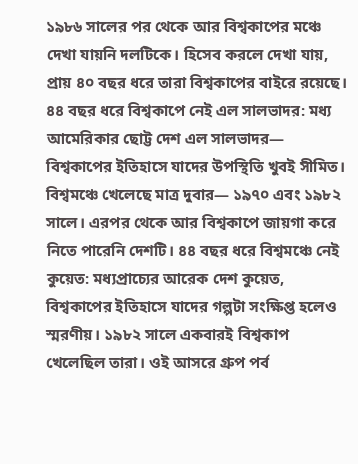১৯৮৬ সালের পর থেকে আর বিশ্বকাপের মঞ্চে দেখা যায়নি দলটিকে। হিসেব করলে দেখা যায়, প্রায় ৪০ বছর ধরে তারা বিশ্বকাপের বাইরে রয়েছে। ৪৪ বছর ধরে বিশ্বকাপে নেই এল সালভাদর: মধ্য আমেরিকার ছোট্ট দেশ এল সালভাদর— বিশ্বকাপের ইতিহাসে যাদের উপস্থিতি খুবই সীমিত। বিশ্বমঞ্চে খেলেছে মাত্র দুবার— ১৯৭০ এবং ১৯৮২ সালে। এরপর থেকে আর বিশ্বকাপে জায়গা করে নিতে পারেনি দেশটি। ৪৪ বছর ধরে বিশ্বমঞ্চে নেই কুয়েত: মধ্যপ্রাচ্যের আরেক দেশ কুয়েত, বিশ্বকাপের ইতিহাসে যাদের গল্পটা সংক্ষিপ্ত হলেও স্মরণীয়। ১৯৮২ সালে একবারই বিশ্বকাপ খেলেছিল তারা। ওই আসরে গ্রুপ পর্ব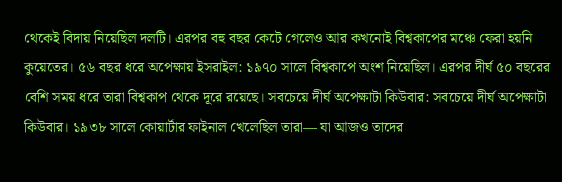থেকেই বিদায় নিয়েছিল দলটি। এরপর বহু বছর কেটে গেলেও আর কখনোই বিশ্বকাপের মঞ্চে ফেরা হয়নি কুয়েতের। ৫৬ বছর ধরে অপেক্ষায় ইসরাইল: ১৯৭০ সালে বিশ্বকাপে অংশ নিয়েছিল। এরপর দীর্ঘ ৫০ বছরের বেশি সময় ধরে তারা বিশ্বকাপ থেকে দূরে রয়েছে। সবচেয়ে দীর্ঘ অপেক্ষাটা কিউবার: সবচেয়ে দীর্ঘ অপেক্ষাটা কিউবার। ১৯৩৮ সালে কোয়ার্টার ফাইনাল খেলেছিল তারা— যা আজও তাদের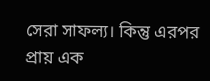সেরা সাফল্য। কিন্তু এরপর প্রায় এক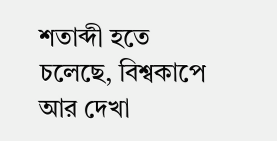শতাব্দী হতে চলেছে, বিশ্বকাপে আর দেখা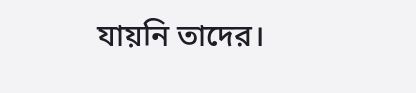যায়নি তাদের।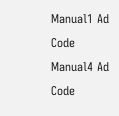Manual1 Ad Code
Manual4 Ad Code